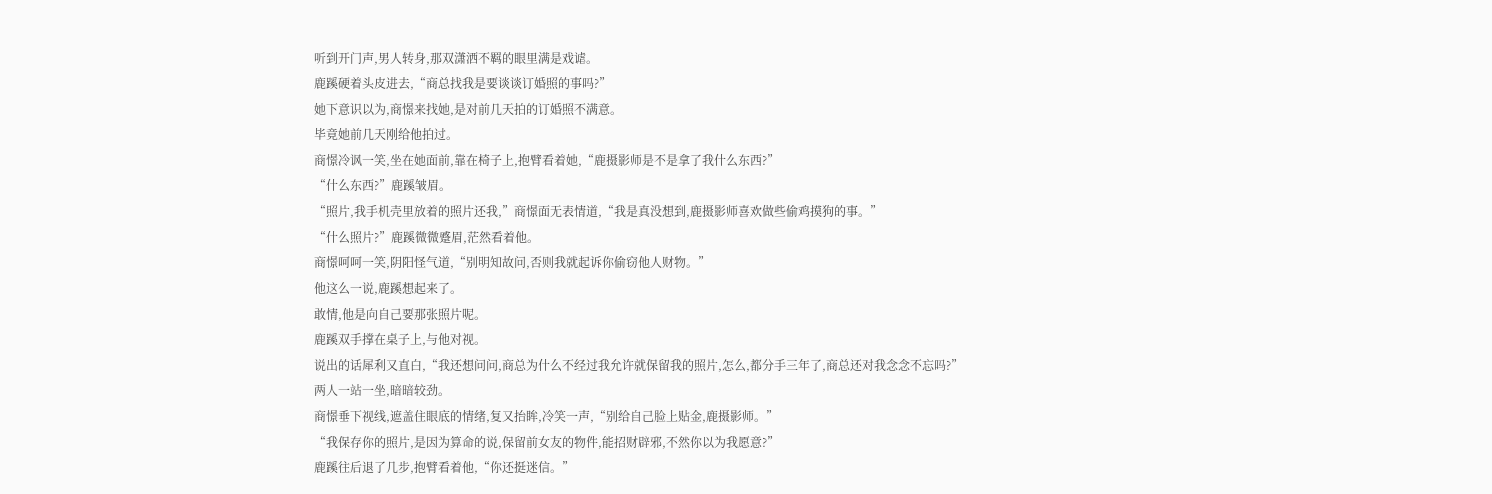听到开门声,男人转身,那双潇洒不羁的眼里满是戏谑。
鹿蹊硬着头皮进去,“商总找我是要谈谈订婚照的事吗?”
她下意识以为,商憬来找她,是对前几天拍的订婚照不满意。
毕竟她前几天刚给他拍过。
商憬冷讽一笑,坐在她面前,靠在椅子上,抱臂看着她,“鹿摄影师是不是拿了我什么东西?”
“什么东西?”鹿蹊皱眉。
“照片,我手机壳里放着的照片还我,”商憬面无表情道,“我是真没想到,鹿摄影师喜欢做些偷鸡摸狗的事。”
“什么照片?”鹿蹊微微蹙眉,茫然看着他。
商憬呵呵一笑,阴阳怪气道,“别明知故问,否则我就起诉你偷窃他人财物。”
他这么一说,鹿蹊想起来了。
敢情,他是向自己要那张照片呢。
鹿蹊双手撑在桌子上,与他对视。
说出的话犀利又直白,“我还想问问,商总为什么不经过我允许就保留我的照片,怎么,都分手三年了,商总还对我念念不忘吗?”
两人一站一坐,暗暗较劲。
商憬垂下视线,遮盖住眼底的情绪,复又抬眸,冷笑一声,“别给自己脸上贴金,鹿摄影师。”
“我保存你的照片,是因为算命的说,保留前女友的物件,能招财辟邪,不然你以为我愿意?”
鹿蹊往后退了几步,抱臂看着他,“你还挺迷信。”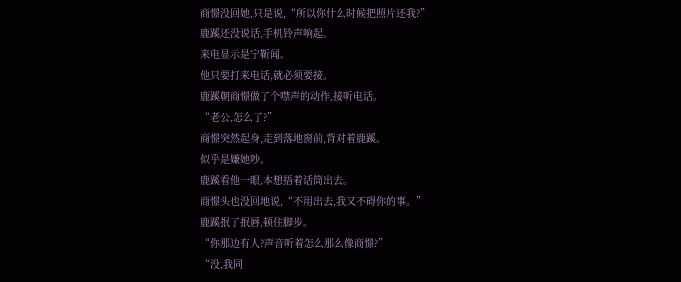商憬没回她,只是说,“所以你什么时候把照片还我?”
鹿蹊还没说话,手机铃声响起。
来电显示是宁靳闻。
他只要打来电话,就必须要接。
鹿蹊朝商憬做了个噤声的动作,接听电话。
“老公,怎么了?”
商憬突然起身,走到落地窗前,背对着鹿蹊。
似乎是嫌她吵。
鹿蹊看他一眼,本想捂着话筒出去。
商憬头也没回地说,“不用出去,我又不碍你的事。”
鹿蹊抿了抿唇,顿住脚步。
“你那边有人?声音听着怎么那么像商憬?”
“没,我同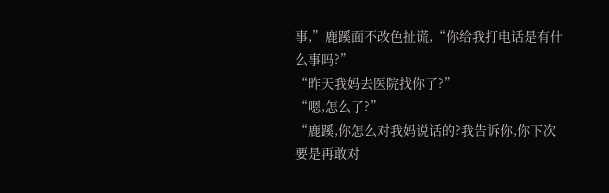事,”鹿蹊面不改色扯谎,“你给我打电话是有什么事吗?”
“昨天我妈去医院找你了?”
“嗯,怎么了?”
“鹿蹊,你怎么对我妈说话的?我告诉你,你下次要是再敢对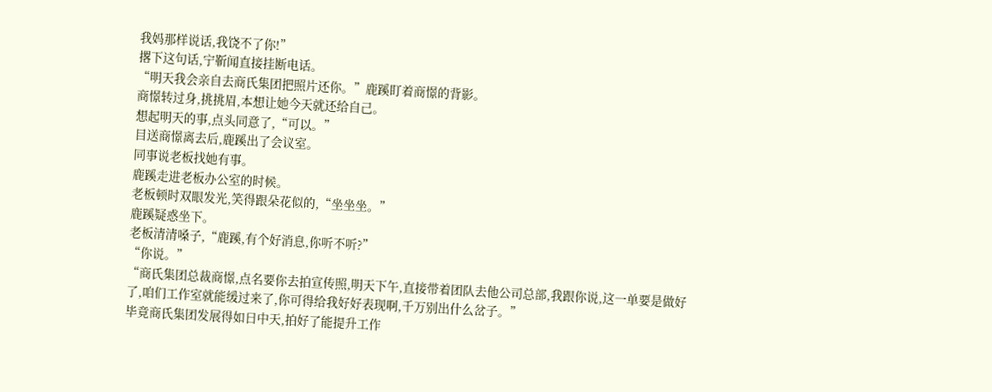我妈那样说话,我饶不了你!”
撂下这句话,宁靳闻直接挂断电话。
“明天我会亲自去商氏集团把照片还你。”鹿蹊盯着商憬的背影。
商憬转过身,挑挑眉,本想让她今天就还给自己。
想起明天的事,点头同意了,“可以。”
目送商憬离去后,鹿蹊出了会议室。
同事说老板找她有事。
鹿蹊走进老板办公室的时候。
老板顿时双眼发光,笑得跟朵花似的,“坐坐坐。”
鹿蹊疑惑坐下。
老板清清嗓子,“鹿蹊,有个好消息,你听不听?”
“你说。”
“商氏集团总裁商憬,点名要你去拍宣传照,明天下午,直接带着团队去他公司总部,我跟你说,这一单要是做好了,咱们工作室就能缓过来了,你可得给我好好表现啊,千万别出什么岔子。”
毕竟商氏集团发展得如日中天,拍好了能提升工作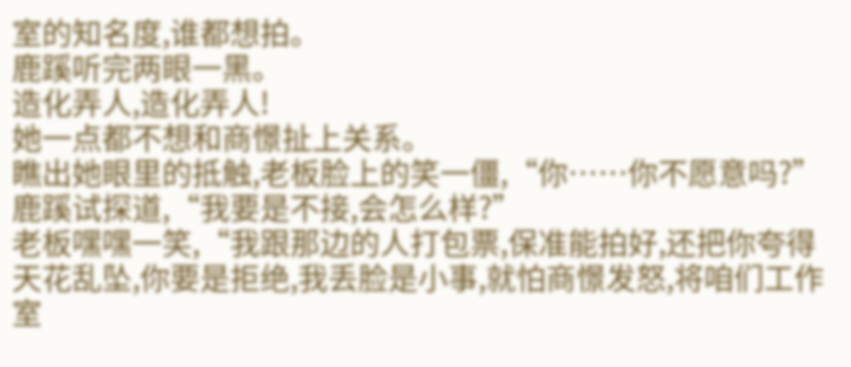室的知名度,谁都想拍。
鹿蹊听完两眼一黑。
造化弄人,造化弄人!
她一点都不想和商憬扯上关系。
瞧出她眼里的抵触,老板脸上的笑一僵,“你……你不愿意吗?”
鹿蹊试探道,“我要是不接,会怎么样?”
老板嘿嘿一笑,“我跟那边的人打包票,保准能拍好,还把你夸得天花乱坠,你要是拒绝,我丢脸是小事,就怕商憬发怒,将咱们工作室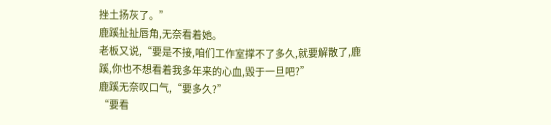挫土扬灰了。”
鹿蹊扯扯唇角,无奈看着她。
老板又说,“要是不接,咱们工作室撑不了多久,就要解散了,鹿蹊,你也不想看着我多年来的心血,毁于一旦吧?”
鹿蹊无奈叹口气,“要多久?”
“要看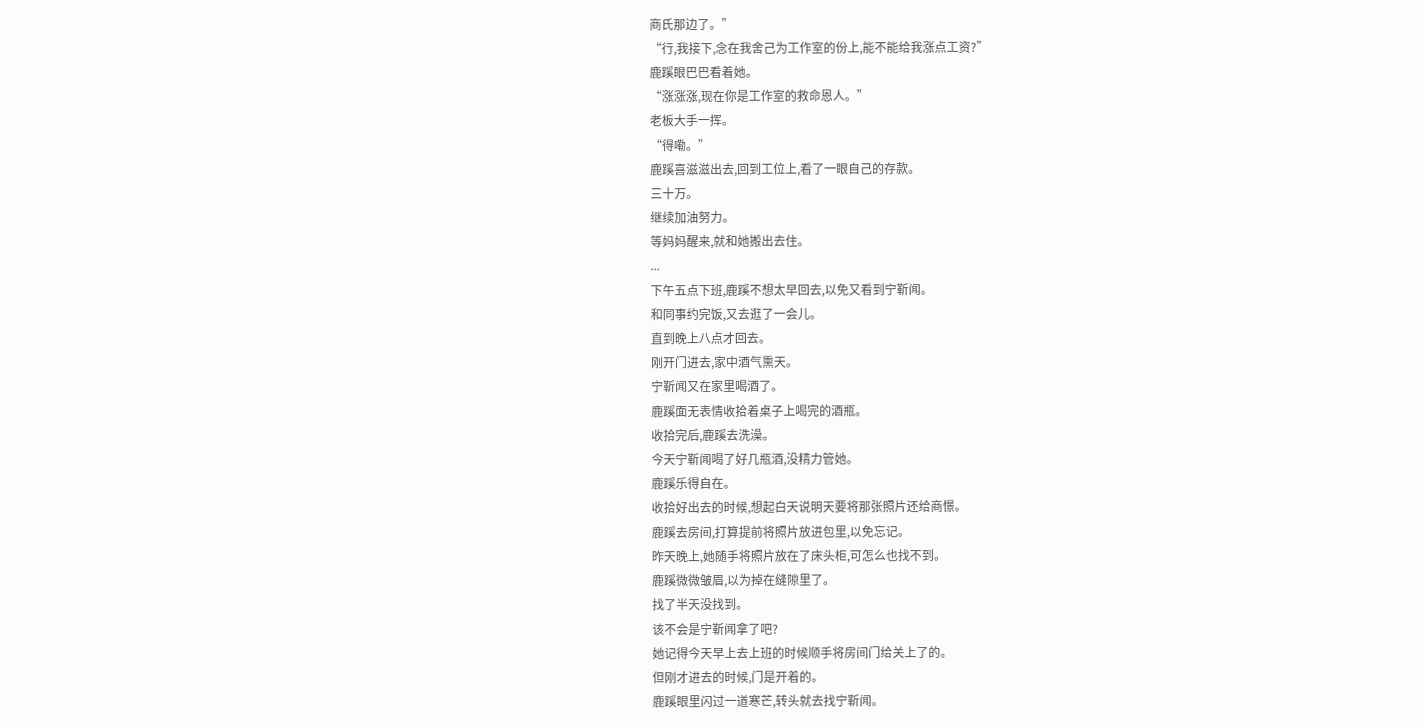商氏那边了。”
“行,我接下,念在我舍己为工作室的份上,能不能给我涨点工资?”
鹿蹊眼巴巴看着她。
“涨涨涨,现在你是工作室的救命恩人。”
老板大手一挥。
“得嘞。”
鹿蹊喜滋滋出去,回到工位上,看了一眼自己的存款。
三十万。
继续加油努力。
等妈妈醒来,就和她搬出去住。
...
下午五点下班,鹿蹊不想太早回去,以免又看到宁靳闻。
和同事约完饭,又去逛了一会儿。
直到晚上八点才回去。
刚开门进去,家中酒气熏天。
宁靳闻又在家里喝酒了。
鹿蹊面无表情收拾着桌子上喝完的酒瓶。
收拾完后,鹿蹊去洗澡。
今天宁靳闻喝了好几瓶酒,没精力管她。
鹿蹊乐得自在。
收拾好出去的时候,想起白天说明天要将那张照片还给商憬。
鹿蹊去房间,打算提前将照片放进包里,以免忘记。
昨天晚上,她随手将照片放在了床头柜,可怎么也找不到。
鹿蹊微微皱眉,以为掉在缝隙里了。
找了半天没找到。
该不会是宁靳闻拿了吧?
她记得今天早上去上班的时候顺手将房间门给关上了的。
但刚才进去的时候,门是开着的。
鹿蹊眼里闪过一道寒芒,转头就去找宁靳闻。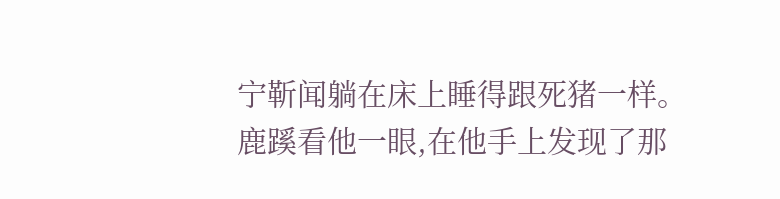宁靳闻躺在床上睡得跟死猪一样。
鹿蹊看他一眼,在他手上发现了那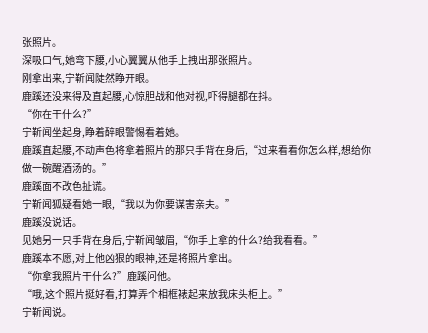张照片。
深吸口气,她弯下腰,小心翼翼从他手上拽出那张照片。
刚拿出来,宁靳闻陡然睁开眼。
鹿蹊还没来得及直起腰,心惊胆战和他对视,吓得腿都在抖。
“你在干什么?”
宁靳闻坐起身,睁着醉眼警惕看着她。
鹿蹊直起腰,不动声色将拿着照片的那只手背在身后,“过来看看你怎么样,想给你做一碗醒酒汤的。”
鹿蹊面不改色扯谎。
宁靳闻狐疑看她一眼,“我以为你要谋害亲夫。”
鹿蹊没说话。
见她另一只手背在身后,宁靳闻皱眉,“你手上拿的什么?给我看看。”
鹿蹊本不愿,对上他凶狠的眼神,还是将照片拿出。
“你拿我照片干什么?”鹿蹊问他。
“哦,这个照片挺好看,打算弄个相框裱起来放我床头柜上。”
宁靳闻说。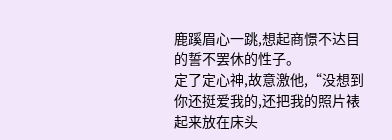鹿蹊眉心一跳,想起商憬不达目的誓不罢休的性子。
定了定心神,故意激他,“没想到你还挺爱我的,还把我的照片裱起来放在床头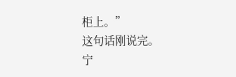柜上。”
这句话刚说完。
宁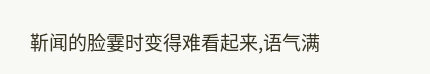靳闻的脸霎时变得难看起来,语气满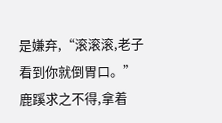是嫌弃,“滚滚滚,老子看到你就倒胃口。”
鹿蹊求之不得,拿着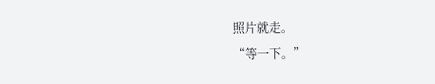照片就走。
“等一下。”